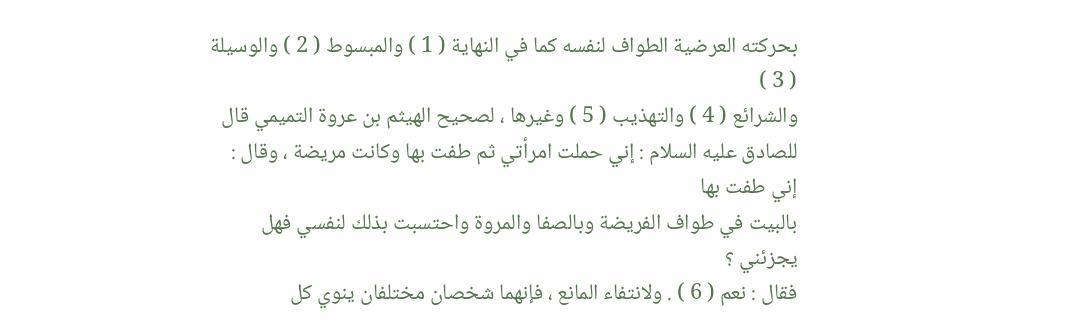بحركته العرضية الطواف لنفسه كما في النهاية ( 1 ) والمبسوط ( 2 ) والوسيلة ( 3 )
والشرائع ( 4 ) والتهذيب ( 5 ) وغيرها ، لصحيح الهيثم بن عروة التميمي قال
للصادق عليه السلام : إني حملت امرأتي ثم طفت بها وكانت مريضة ، وقال : إني طفت بها
بالبيت في طواف الفريضة وبالصفا والمروة واحتسبت بذلك لنفسي فهل يجزئني ؟
فقال : نعم ( 6 ) . ولانتفاء المانع ، فإنهما شخصان مختلفان ينوي كل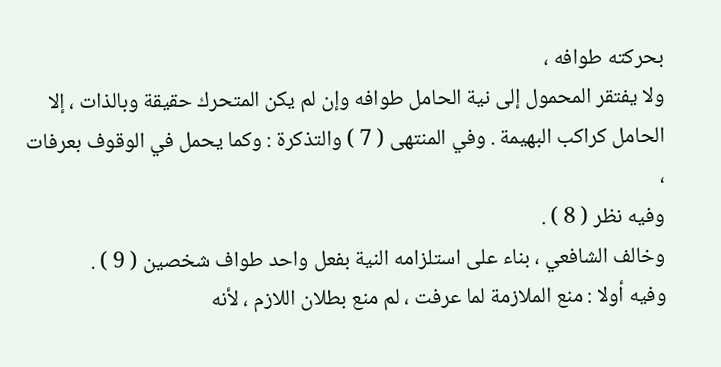بحركته طوافه ،
ولا يفتقر المحمول إلى نية الحامل طوافه وإن لم يكن المتحرك حقيقة وبالذات ، إلا
الحامل كراكب البهيمة . وفي المنتهى ( 7 ) والتذكرة : وكما يحمل في الوقوف بعرفات ،
وفيه نظر ( 8 ) .
وخالف الشافعي ، بناء على استلزامه النية بفعل واحد طواف شخصين ( 9 ) .
وفيه أولا : منع الملازمة لما عرفت ، لم منع بطلان اللازم ، لأنه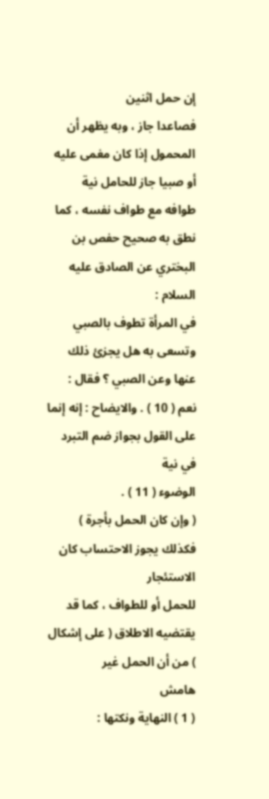إن حمل اثنين
فصاعدا جاز ، وبه يظهر أن المحمول إذا كان مغمى عليه أو صبيا جاز للحامل نية
طوافه مع طواف نفسه ، كما نطق به صحيح حفص بن البختري عن الصادق عليه السلام :
في المرأة تطوف بالصبي وتسعى به هل يجزئ ذلك عنها وعن الصبي ؟ فقال :
نعم ( 10 ) . والايضاح : إنه إنما على القول بجواز ضم التبرد في نية
الوضوء ( 11 ) .
( وإن كان الحمل بأجرة ) فكذلك يجوز الاحتساب كان الاستئجار
للحمل أو للطواف ، كما قد يقتضيه الاطلاق ( على إشكال ) من أن الحمل غير
هامش
( 1 ) النهاية ونكتها :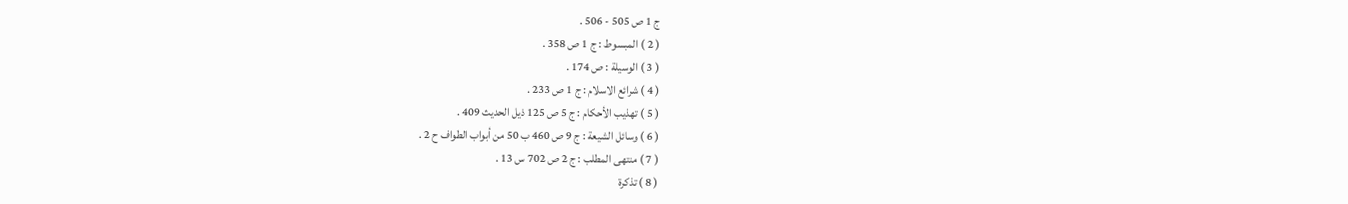ج 1 ص 505 - 506 .
( 2 ) المبسوط : ج 1 ص 358 .
( 3 ) الوسيلة : ص 174 .
( 4 ) شرائع الاسلام : ج 1 ص 233 .
( 5 ) تهذيب الأحكام : ج 5 ص 125 ذيل الحديث 409 .
( 6 ) وسائل الشيعة : ج 9 ص 460 ب 50 من أبواب الطواف ح 2 .
( 7 ) منتهى المطلب : ج 2 ص 702 س 13 .
( 8 ) تذكرة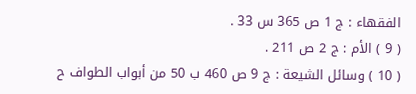الفقهاء : ج 1 ص 365 س 33 .
( 9 ) الأم : ج 2 ص 211 .
( 10 ) وسائل الشيعة : ج 9 ص 460 ب 50 من أبواب الطواف ح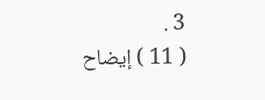3 .
( 11 ) إيضاح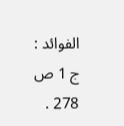الفوائد : ج 1 ص 278 .